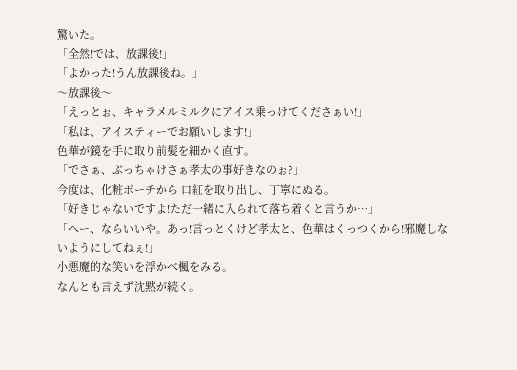驚いた。
「全然!では、放課後!」
「よかった!うん放課後ね。」
〜放課後〜
「えっとぉ、キャラメルミルクにアイス乗っけてくださぁい!」
「私は、アイスティーでお願いします!」
色華が鏡を手に取り前髪を細かく直す。
「でさぁ、ぶっちゃけさぁ孝太の事好きなのぉ?」
今度は、化粧ポーチから 口紅を取り出し、丁寧にぬる。
「好きじゃないですよ!ただ一緒に入られて落ち着くと言うか…」
「へー、ならいいや。あっ!言っとくけど孝太と、色華はくっつくから!邪魔しないようにしてねぇ!」
小悪魔的な笑いを浮かべ楓をみる。
なんとも言えず沈黙が続く。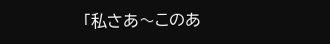「私さあ〜このあ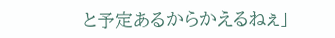と予定あるからかえるねぇ」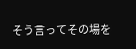そう言ってその場を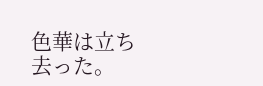色華は立ち去った。